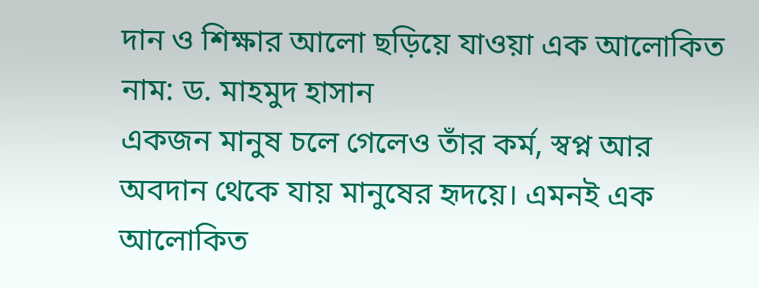দান ও শিক্ষার আলো ছড়িয়ে যাওয়া এক আলোকিত নাম: ড. মাহমুদ হাসান
একজন মানুষ চলে গেলেও তাঁর কর্ম, স্বপ্ন আর অবদান থেকে যায় মানুষের হৃদয়ে। এমনই এক আলোকিত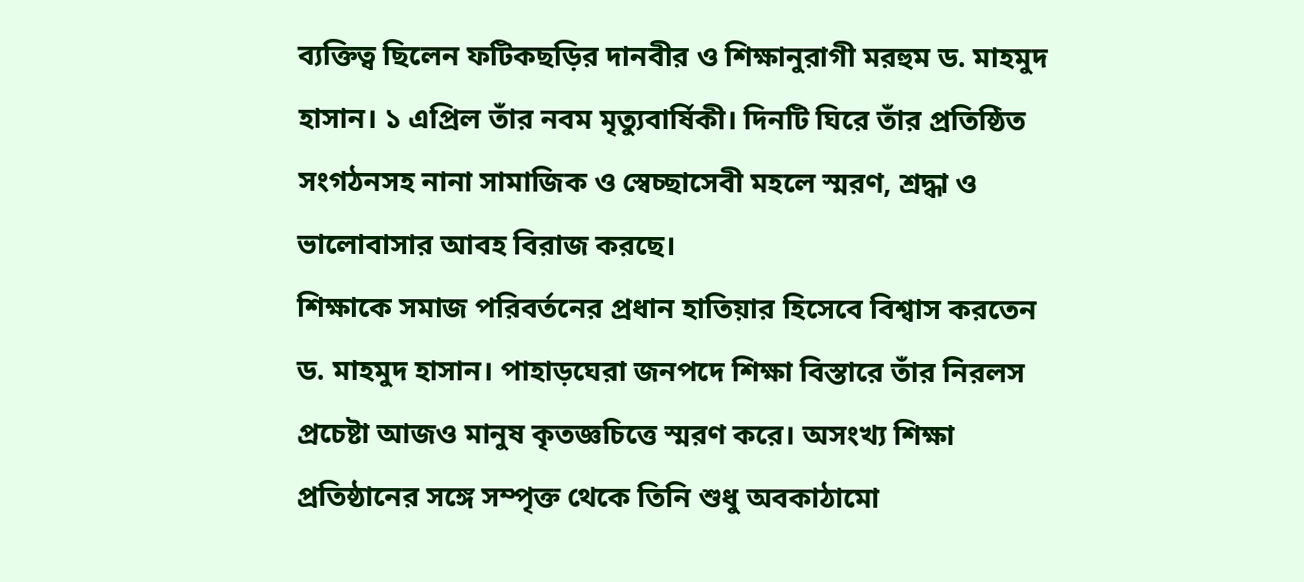ব্যক্তিত্ব ছিলেন ফটিকছড়ির দানবীর ও শিক্ষানুরাগী মরহুম ড. মাহমুদ হাসান। ১ এপ্রিল তাঁর নবম মৃত্যুবার্ষিকী। দিনটি ঘিরে তাঁর প্রতিষ্ঠিত সংগঠনসহ নানা সামাজিক ও স্বেচ্ছাসেবী মহলে স্মরণ, শ্রদ্ধা ও ভালোবাসার আবহ বিরাজ করছে।
শিক্ষাকে সমাজ পরিবর্তনের প্রধান হাতিয়ার হিসেবে বিশ্বাস করতেন ড. মাহমুদ হাসান। পাহাড়ঘেরা জনপদে শিক্ষা বিস্তারে তাঁর নিরলস প্রচেষ্টা আজও মানুষ কৃতজ্ঞচিত্তে স্মরণ করে। অসংখ্য শিক্ষা প্রতিষ্ঠানের সঙ্গে সম্পৃক্ত থেকে তিনি শুধু অবকাঠামো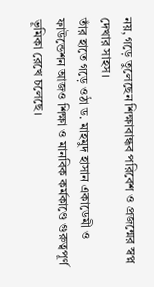নয়, গড়ে তুলেছেন শিক্ষাবান্ধব পরিবেশ ও প্রজন্মের স্বপ্ন দেখার সাহস।
তাঁর হাতে গড়ে ওঠা ড. মাহমুদ হাসান একাডেমী ও ফাউন্ডেশন আজও শিক্ষা ও মানবিক কর্মকাণ্ডে গুরুত্বপূর্ণ ভূমিকা রেখে চলেছে।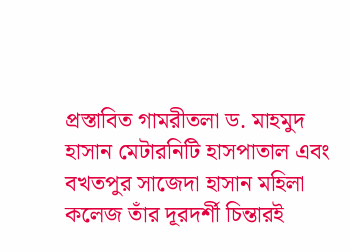প্রস্তাবিত গামরীতলা ড. মাহমুদ হাসান মেটারনিটি হাসপাতাল এবং বখতপুর সাজেদা হাসান মহিলা কলেজ তাঁর দূরদর্শী চিন্তারই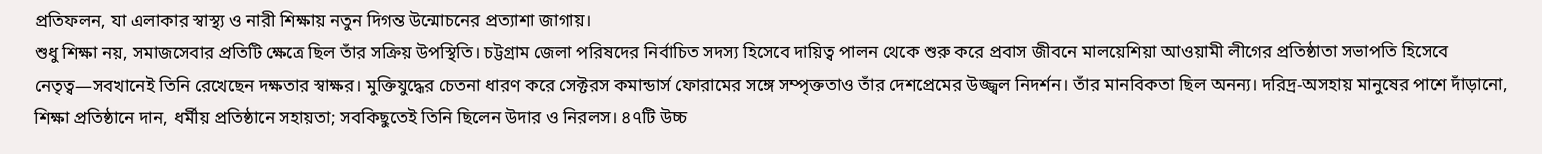প্রতিফলন, যা এলাকার স্বাস্থ্য ও নারী শিক্ষায় নতুন দিগন্ত উন্মোচনের প্রত্যাশা জাগায়।
শুধু শিক্ষা নয়, সমাজসেবার প্রতিটি ক্ষেত্রে ছিল তাঁর সক্রিয় উপস্থিতি। চট্টগ্রাম জেলা পরিষদের নির্বাচিত সদস্য হিসেবে দায়িত্ব পালন থেকে শুরু করে প্রবাস জীবনে মালয়েশিয়া আওয়ামী লীগের প্রতিষ্ঠাতা সভাপতি হিসেবে নেতৃত্ব—সবখানেই তিনি রেখেছেন দক্ষতার স্বাক্ষর। মুক্তিযুদ্ধের চেতনা ধারণ করে সেক্টরস কমান্ডার্স ফোরামের সঙ্গে সম্পৃক্ততাও তাঁর দেশপ্রেমের উজ্জ্বল নিদর্শন। তাঁর মানবিকতা ছিল অনন্য। দরিদ্র-অসহায় মানুষের পাশে দাঁড়ানো, শিক্ষা প্রতিষ্ঠানে দান, ধর্মীয় প্রতিষ্ঠানে সহায়তা; সবকিছুতেই তিনি ছিলেন উদার ও নিরলস। ৪৭টি উচ্চ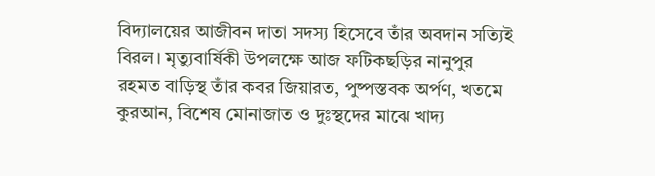বিদ্যালয়ের আজীবন দাতা সদস্য হিসেবে তাঁর অবদান সত্যিই বিরল। মৃত্যুবার্ষিকী উপলক্ষে আজ ফটিকছড়ির নানুপুর রহমত বাড়িস্থ তাঁর কবর জিয়ারত, পুষ্পস্তবক অর্পণ, খতমে কুরআন, বিশেষ মোনাজাত ও দুঃস্থদের মাঝে খাদ্য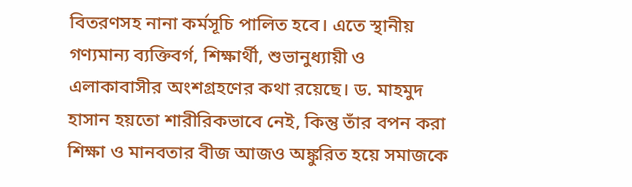বিতরণসহ নানা কর্মসূচি পালিত হবে। এতে স্থানীয় গণ্যমান্য ব্যক্তিবর্গ, শিক্ষার্থী, শুভানুধ্যায়ী ও এলাকাবাসীর অংশগ্রহণের কথা রয়েছে। ড. মাহমুদ হাসান হয়তো শারীরিকভাবে নেই, কিন্তু তাঁর বপন করা শিক্ষা ও মানবতার বীজ আজও অঙ্কুরিত হয়ে সমাজকে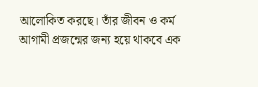আলোকিত করছে। তাঁর জীবন ও কর্ম আগামী প্রজন্মের জন্য হয়ে থাকবে এক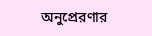অনুপ্রেরণার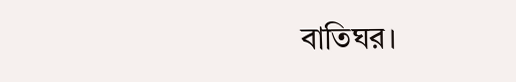বাতিঘর।